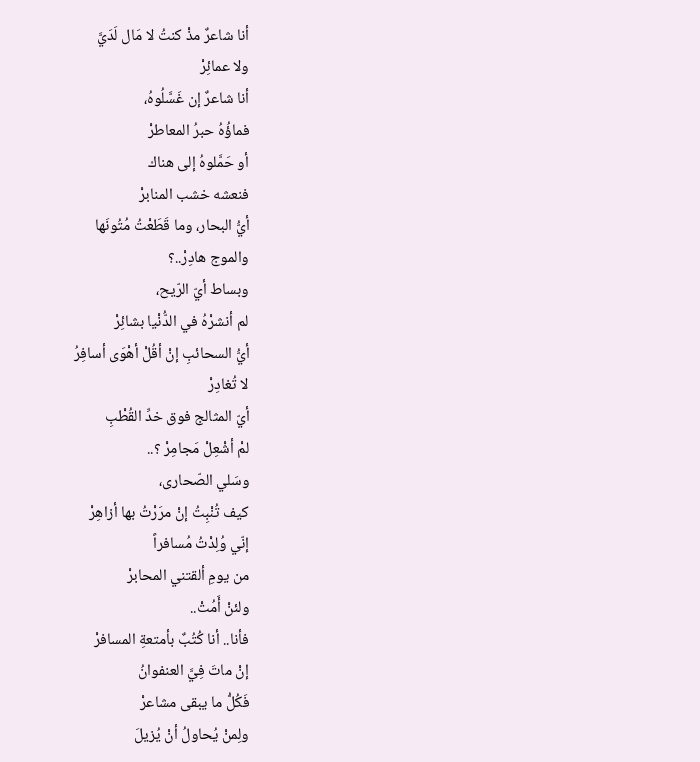أنا شاعرٌ مذْ كنتُ لا مَال لَدَيَّ
ولا عمائِرْ
أنا شاعرٌ إن غَسَّلُوهُ،
فماؤُهُ حبرُ المعاطرْ
أو حَمَّلوهُ إلى هناك
فنعشه خشب المنابرْ
أيُّ البحار، وما قَطَعْتُ مُتُونَها
والموج هادِرْ..؟
وبساط أيّ الرّيح،
لم أنشرْهُ في الدُّنْيا بشائِرْ
أيُّ السحائبِ إنْ أقُلْ أهْوَى أسافِرُ
لا تُغادِرْ
أيّ المثالج فوق خدِّ القُطْبِ
لمْ أشْعِلْ مَجامِرْ ؟..
وسَلي الصّحارى،
كيف تُنْبِتُ إنْ مرَرْتُ بها أزاهِرْ
إنّي وُلِدْتُ مُسافراً
من يومِ ألقتني المحابرْ
ولئنْ أَمُتْ..
فأنا.. أنا كُتُبٌ بأمتعةِ المسافرْ
إنْ ماتَ فِيَّ العنفوانُ
فَكُلُّ ما يبقى مشاعرْ
ولِمنْ يُحاولُ أنْ يُزيلَ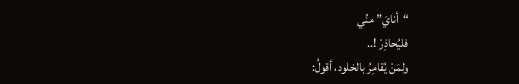“أنايَ” منِّي
فليُحاذِرْ !..
ولمَنْ يُقامِرُ بالخلود، أقولُ: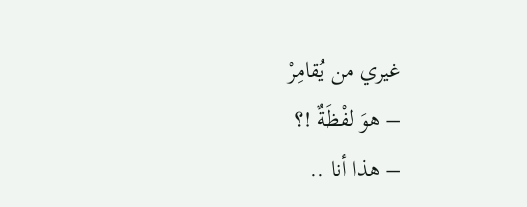غيري من يُقامِرْ
– هوَ لفْظَةٌ !؟
– هذا أنا ..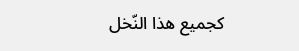كجميع هذا النّخل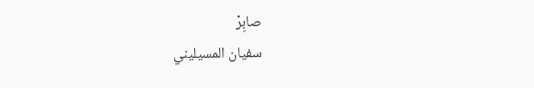صابِرْ
سفيان المسيليني